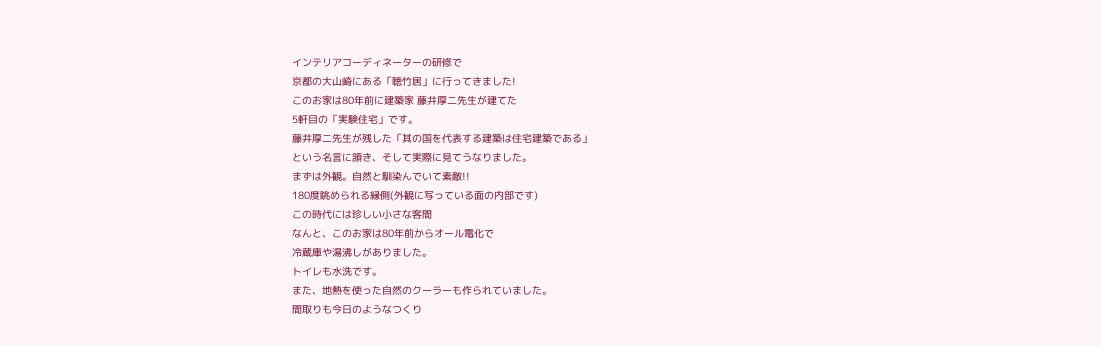インテリアコーディネーターの研修で
京都の大山崎にある「聴竹居」に行ってきました!
このお家は80年前に建築家 藤井厚二先生が建てた
5軒目の「実験住宅」です。
藤井厚二先生が残した「其の国を代表する建築は住宅建築である」
という名言に頷き、そして実際に見てうなりました。
まずは外観。自然と馴染んでいて素敵!!
180度眺められる縁側(外観に写っている面の内部です)
この時代には珍しい小さな客間
なんと、このお家は80年前からオール電化で
冷蔵庫や湯沸しがありました。
トイレも水洗です。
また、地熱を使った自然のクーラーも作られていました。
間取りも今日のようなつくり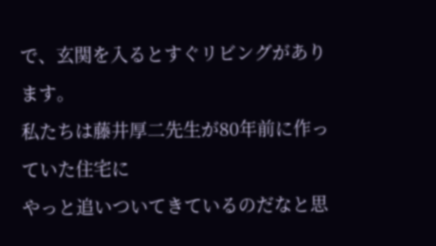で、玄関を入るとすぐリビングがあります。
私たちは藤井厚二先生が80年前に作っていた住宅に
やっと追いついてきているのだなと思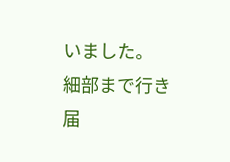いました。
細部まで行き届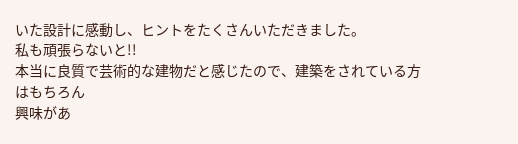いた設計に感動し、ヒントをたくさんいただきました。
私も頑張らないと!!
本当に良質で芸術的な建物だと感じたので、建築をされている方はもちろん
興味があ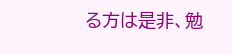る方は是非、勉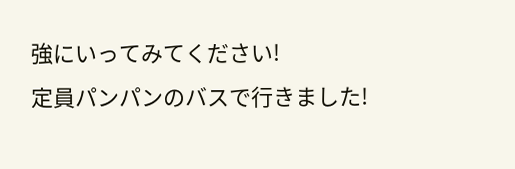強にいってみてください!
定員パンパンのバスで行きました!